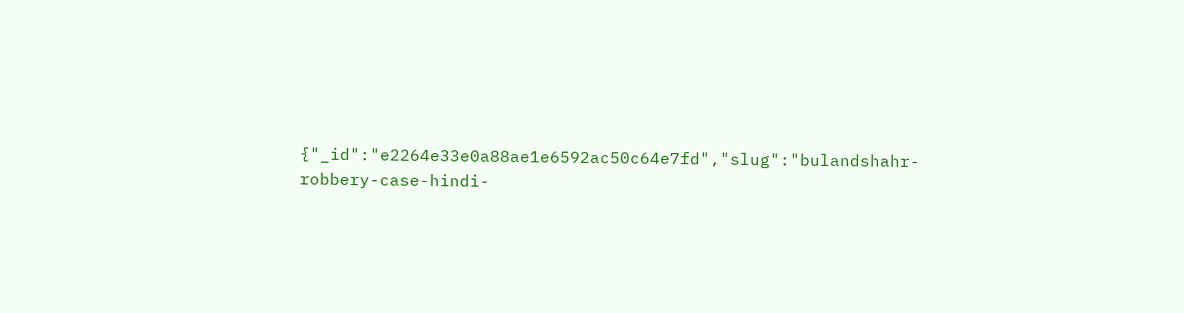{"_id":"e2264e33e0a88ae1e6592ac50c64e7fd","slug":"bulandshahr-robbery-case-hindi-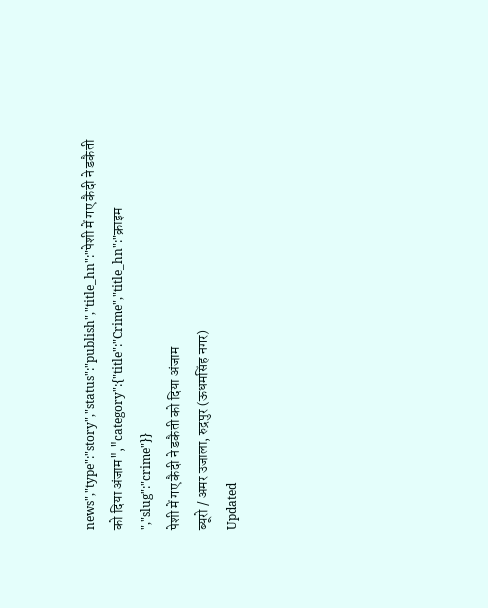news","type":"story","status":"publish","title_hn":"पेशी में गए कैदी ने डकैती को दिया अंजाम","category":{"title":"Crime","title_hn":"क्राइम ","slug":"crime"}}
पेशी में गए कैदी ने डकैती को दिया अंजाम
ब्यूरो / अमर उजाला, रुद्रपुर (ऊधमसिंह नगर)
Updated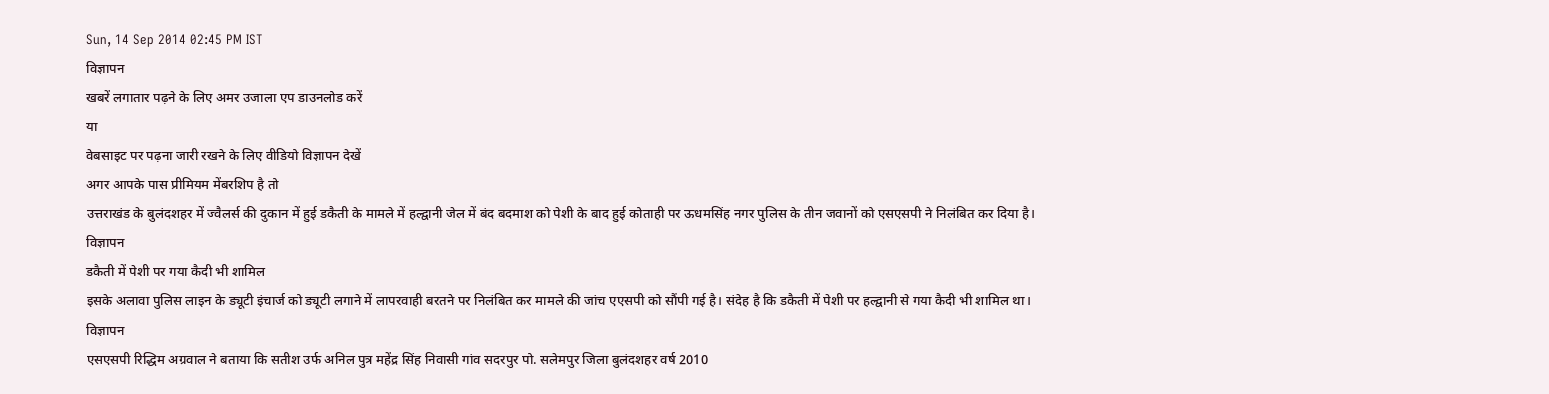Sun, 14 Sep 2014 02:45 PM IST
विज्ञापन
खबरें लगातार पढ़ने के लिए अमर उजाला एप डाउनलोड करें
या
वेबसाइट पर पढ़ना जारी रखने के लिए वीडियो विज्ञापन देखें
अगर आपके पास प्रीमियम मेंबरशिप है तो
उत्तराखंड के बुलंदशहर में ज्वैलर्स की दुकान में हुई डकैती के मामले में हल्द्वानी जेल में बंद बदमाश को पेशी के बाद हुई कोताही पर ऊधमसिंह नगर पुलिस के तीन जवानों को एसएसपी ने निलंबित कर दिया है।
विज्ञापन
डकैती में पेशी पर गया कैदी भी शामिल
इसके अलावा पुलिस लाइन के ड्यूटी इंचार्ज को ड्यूटी लगाने में लापरवाही बरतने पर निलंबित कर मामले की जांच एएसपी को सौंपी गई है। संदेह है कि डकैती में पेशी पर हल्द्वानी से गया कैदी भी शामिल था।
विज्ञापन
एसएसपी रिद्धिम अग्रवाल ने बताया कि सतीश उर्फ अनिल पुत्र महेंद्र सिंह निवासी गांव सदरपुर पो. सलेमपुर जिला बुलंदशहर वर्ष 2010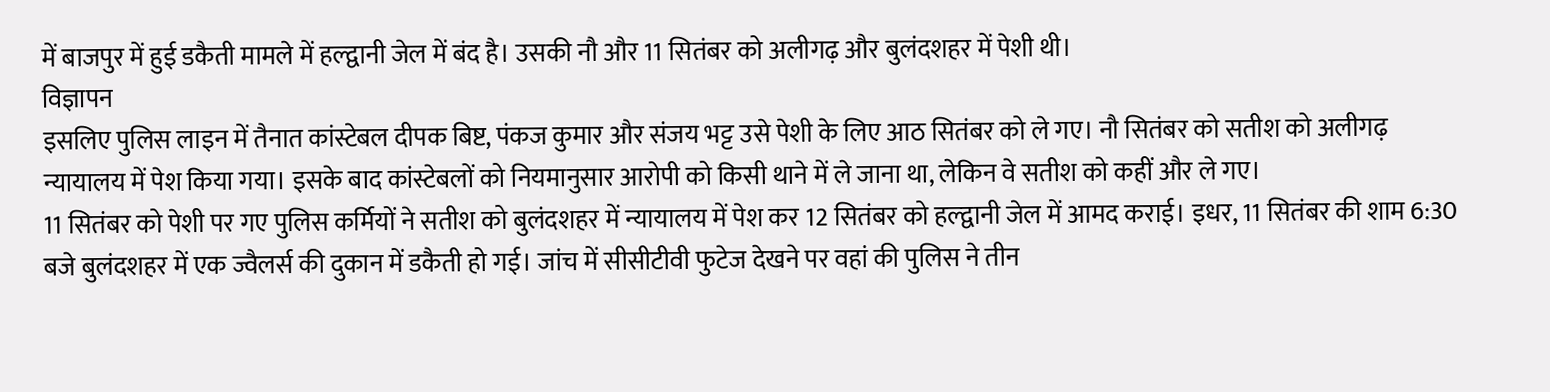में बाजपुर में हुई डकैती मामले में हल्द्वानी जेल में बंद है। उसकी नौ और 11 सितंबर को अलीगढ़ और बुलंदशहर में पेशी थी।
विज्ञापन
इसलिए पुलिस लाइन में तैनात कांस्टेबल दीपक बिष्ट, पंकज कुमार और संजय भट्ट उसे पेशी के लिए आठ सितंबर को ले गए। नौ सितंबर को सतीश को अलीगढ़ न्यायालय में पेश किया गया। इसके बाद कांस्टेबलों को नियमानुसार आरोपी को किसी थाने में ले जाना था, लेकिन वे सतीश को कहीं और ले गए।
11 सितंबर को पेशी पर गए पुलिस कर्मियों ने सतीश को बुलंदशहर में न्यायालय में पेश कर 12 सितंबर को हल्द्वानी जेल में आमद कराई। इधर, 11 सितंबर की शाम 6:30 बजे बुलंदशहर में एक ज्वैलर्स की दुकान में डकैती हो गई। जांच में सीसीटीवी फुटेज देखने पर वहां की पुलिस ने तीन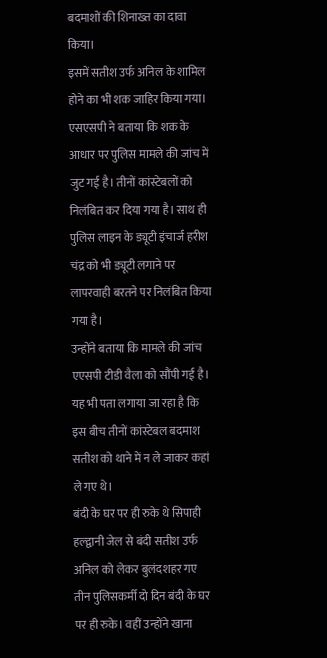बदमाशों की शिनाख्त का दावा किया।
इसमें सतीश उर्फ अनिल के शामिल होने का भी शक जाहिर किया गया। एसएसपी ने बताया कि शक के आधार पर पुलिस मामले की जांच में जुट गई है। तीनों कांस्टेबलों को निलंबित कर दिया गया है। साथ ही पुलिस लाइन के ड्यूटी इंचार्ज हरीश चंद्र को भी ड्यूटी लगाने पर लापरवाही बरतने पर निलंबित किया गया है।
उन्होंने बताया कि मामले की जांच एएसपी टीडी वैला को सौंपी गई है। यह भी पता लगाया जा रहा है कि इस बीच तीनों कांस्टेबल बदमाश सतीश को थाने में न ले जाकर कहां ले गए थे।
बंदी के घर पर ही रुके थे सिपाही
हल्द्वानी जेल से बंदी सतीश उर्फ अनिल को लेकर बुलंदशहर गए तीन पुलिसकर्मी दो दिन बंदी के घर पर ही रुके। वहीं उन्होंने खाना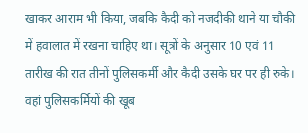खाकर आराम भी किया, जबकि कैदी को नजदीकी थाने या चौकी में हवालात में रखना चाहिए था। सूत्रों के अनुसार 10 एवं 11 तारीख की रात तीनों पुलिसकर्मी और कैदी उसके घर पर ही रुके।
वहां पुलिसकर्मियों की खूब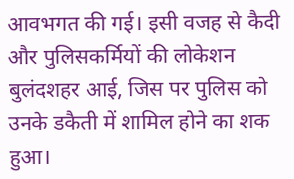आवभगत की गई। इसी वजह से कैदी और पुलिसकर्मियों की लोकेशन बुलंदशहर आई, जिस पर पुलिस को उनके डकैती में शामिल होने का शक हुआ।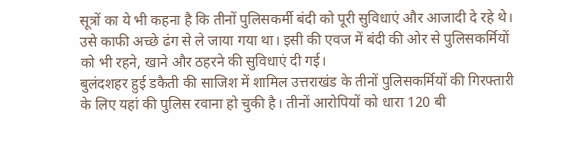सूत्रों का ये भी कहना है कि तीनों पुलिसकर्मी बंदी को पूरी सुविधाएं और आजादी दे रहे थे।
उसे काफी अच्छे ढंग से ले जाया गया था। इसी की एवज में बंदी की ओर से पुलिसकर्मियों को भी रहने, खाने और ठहरने की सुविधाएं दी गई।
बुलंदशहर हुई डकैती की साजिश में शामिल उत्तराखंड के तीनों पुलिसकर्मियों की गिरफ्तारी के लिए यहां की पुलिस रवाना हो चुकी है। तीनों आरोपियों को धारा 120 बी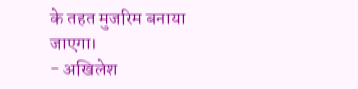के तहत मुजरिम बनाया जाएगा।
- अखिलेश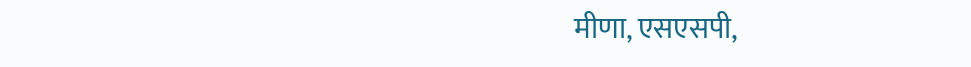मीणा, एसएसपी,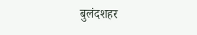बुलंदशहर